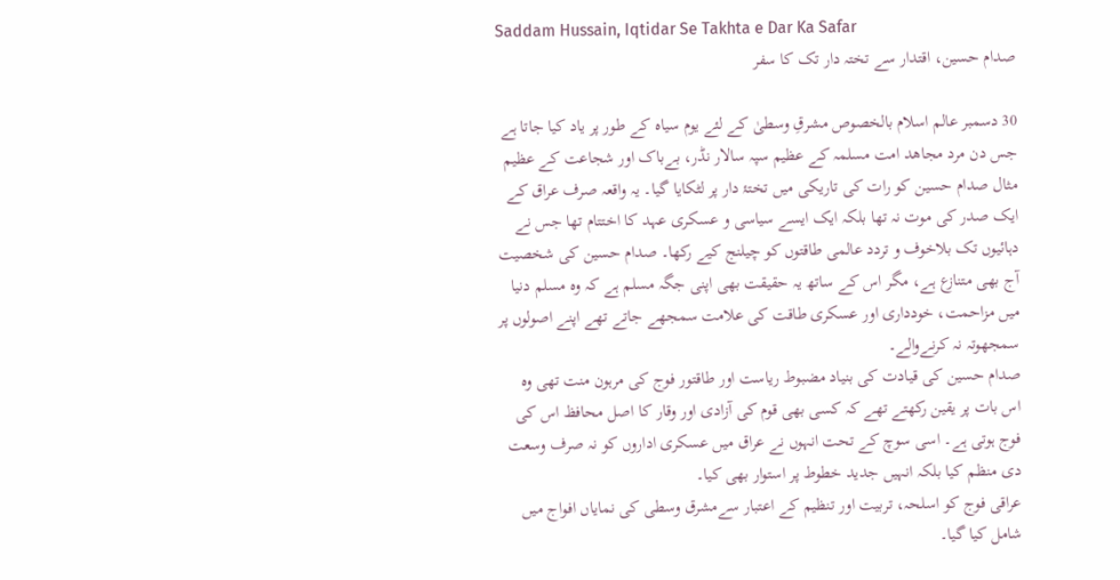Saddam Hussain, Iqtidar Se Takhta e Dar Ka Safar
صدام حسین، اقتدار سے تختہ دار تک کا سفر

30 دسمبر عالم اسلام بالخصوص مشرقِ وسطیٰ کے لئے یوم سیاہ کے طور پر یاد کیا جاتا ہے جس دن مرد مجاھد امت مسلمہ کے عظیم سپہ سالار نڈر، بےباک اور شجاعت کے عظیم مثال صدام حسین کو رات کی تاریکی میں تختۂ دار پر لٹکایا گیا۔ یہ واقعہ صرف عراق کے ایک صدر کی موت نہ تھا بلکہ ایک ایسے سیاسی و عسکری عہد کا اختتام تھا جس نے دہائیوں تک بلاخوف و تردد عالمی طاقتوں کو چیلنج کیے رکھا۔ صدام حسین کی شخصیت آج بھی متنازع ہے، مگر اس کے ساتھ یہ حقیقت بھی اپنی جگہ مسلم ہے کہ وہ مسلم دنیا میں مزاحمت، خودداری اور عسکری طاقت کی علامت سمجھے جاتے تھے اپنے اصولوں پر سمجھوتہ نہ کرنےوالے۔
صدام حسین کی قیادت کی بنیاد مضبوط ریاست اور طاقتور فوج کی مرہون منت تھی وہ اس بات پر یقین رکھتے تھے کہ کسی بھی قوم کی آزادی اور وقار کا اصل محافظ اس کی فوج ہوتی ہے۔ اسی سوچ کے تحت انہوں نے عراق میں عسکری اداروں کو نہ صرف وسعت دی منظم کیا بلکہ انہیں جدید خطوط پر استوار بھی کیا۔
عراقی فوج کو اسلحہ، تربیت اور تنظیم کے اعتبار سےمشرق وسطی کی نمایاں افواج میں شامل کیا گیا۔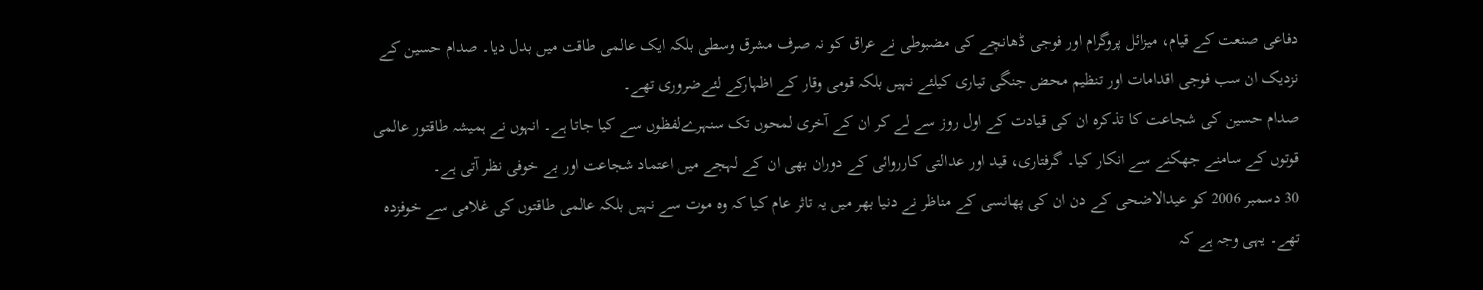دفاعی صنعت کے قیام، میزائل پروگرام اور فوجی ڈھانچے کی مضبوطی نے عراق کو نہ صرف مشرق وسطی بلکہ ایک عالمی طاقت میں بدل دیا۔ صدام حسین کے نزدیک ان سب فوجی اقدامات اور تنظیم محض جنگی تیاری کیلئے نہیں بلکہ قومی وقار کے اظہارکے لئےضروری تھے۔
صدام حسین کی شجاعت کا تذکرہ ان کی قیادت کے اول روز سے لے کر ان کے آخری لمحوں تک سنہرےلفظوں سے کیا جاتا ہے۔ انہوں نے ہمیشہ طاقتور عالمی قوتوں کے سامنے جھکنے سے انکار کیا۔ گرفتاری، قید اور عدالتی کارروائی کے دوران بھی ان کے لہجے میں اعتماد شجاعت اور بے خوفی نظر آتی ہے۔
30 دسمبر 2006 کو عیدالاضحی کے دن ان کی پھانسی کے مناظر نے دنیا بھر میں یہ تاثر عام کیا کہ وہ موت سے نہیں بلکہ عالمی طاقتوں کی غلامی سے خوفزدہ تھے۔ یہی وجہ ہے کہ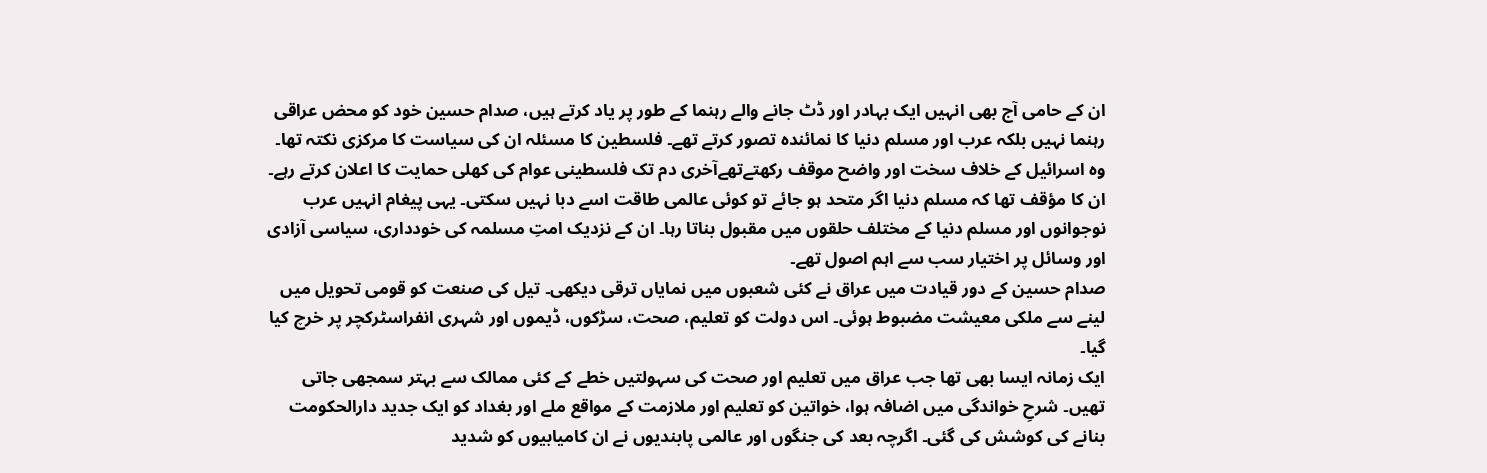ان کے حامی آج بھی انہیں ایک بہادر اور ڈٹ جانے والے رہنما کے طور پر یاد کرتے ہیں، صدام حسین خود کو محض عراقی رہنما نہیں بلکہ عرب اور مسلم دنیا کا نمائندہ تصور کرتے تھے۔ فلسطین کا مسئلہ ان کی سیاست کا مرکزی نکتہ تھا۔ وہ اسرائیل کے خلاف سخت اور واضح موقف رکھتےتھےآخری دم تک فلسطینی عوام کی کھلی حمایت کا اعلان کرتے رہے۔
ان کا مؤقف تھا کہ مسلم دنیا اگر متحد ہو جائے تو کوئی عالمی طاقت اسے دبا نہیں سکتی۔ یہی پیغام انہیں عرب نوجوانوں اور مسلم دنیا کے مختلف حلقوں میں مقبول بناتا رہا۔ ان کے نزدیک امتِ مسلمہ کی خودداری، سیاسی آزادی اور وسائل پر اختیار سب سے اہم اصول تھے۔
صدام حسین کے دور قیادت میں عراق نے کئی شعبوں میں نمایاں ترقی دیکھی۔ تیل کی صنعت کو قومی تحویل میں لینے سے ملکی معیشت مضبوط ہوئی۔ اس دولت کو تعلیم، صحت، سڑکوں، ڈیموں اور شہری انفراسٹرکچر پر خرچ کیا گیا۔
ایک زمانہ ایسا بھی تھا جب عراق میں تعلیم اور صحت کی سہولتیں خطے کے کئی ممالک سے بہتر سمجھی جاتی تھیں۔ شرحِ خواندگی میں اضافہ ہوا، خواتین کو تعلیم اور ملازمت کے مواقع ملے اور بغداد کو ایک جدید دارالحکومت بنانے کی کوشش کی گئی۔ اگرچہ بعد کی جنگوں اور عالمی پابندیوں نے ان کامیابیوں کو شدید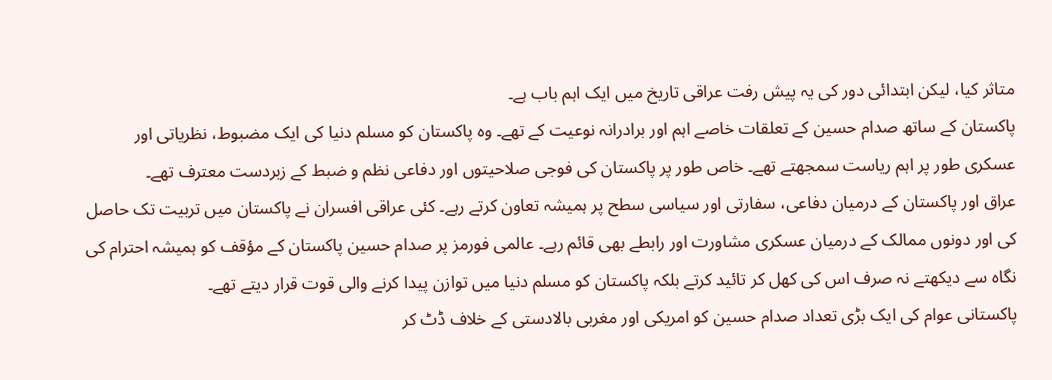متاثر کیا، لیکن ابتدائی دور کی یہ پیش رفت عراقی تاریخ میں ایک اہم باب ہے۔
پاکستان کے ساتھ صدام حسین کے تعلقات خاصے اہم اور برادرانہ نوعیت کے تھے۔ وہ پاکستان کو مسلم دنیا کی ایک مضبوط، نظریاتی اور عسکری طور پر اہم ریاست سمجھتے تھے۔ خاص طور پر پاکستان کی فوجی صلاحیتوں اور دفاعی نظم و ضبط کے زبردست معترف تھے۔
عراق اور پاکستان کے درمیان دفاعی، سفارتی اور سیاسی سطح پر ہمیشہ تعاون کرتے رہے۔ کئی عراقی افسران نے پاکستان میں تربیت تک حاصل کی اور دونوں ممالک کے درمیان عسکری مشاورت اور رابطے بھی قائم رہے۔ عالمی فورمز پر صدام حسین پاکستان کے مؤقف کو ہمیشہ احترام کی نگاہ سے دیکھتے نہ صرف اس کی کھل کر تائید کرتے بلکہ پاکستان کو مسلم دنیا میں توازن پیدا کرنے والی قوت قرار دیتے تھے۔
پاکستانی عوام کی ایک بڑی تعداد صدام حسین کو امریکی اور مغربی بالادستی کے خلاف ڈٹ کر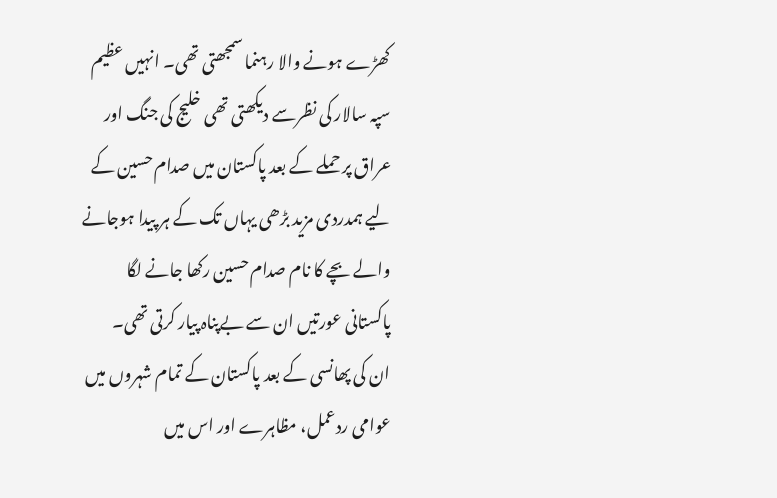کھڑے ہونے والا رہنما سمجھتی تھی۔ انہیں عظیم سپہ سالار کی نظرسے دیکھتی تھی خلیج کی جنگ اور عراق پر حملے کے بعد پاکستان میں صدام حسین کے لیے ہمدردی مزید بڑھی یہاں تک کے ہر پیدا ہوجانے والے بچے کا نام صدام حسین رکھا جانے لگا پاکستانی عورتیں ان سے بےپناہ پیار کرتی تھی۔
ان کی پھانسی کے بعد پاکستان کے تمام شہروں میں عوامی ردعمل، مظاہرے اور اس میں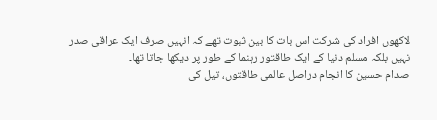لاکھوں افراد کی شرکت اس بات کا بین ثبوت تھے کہ انہیں صرف ایک عراقی صدر نہیں بلکہ مسلم دنیا کے ایک طاقتور رہنما کے طور پر دیکھا جاتا تھا۔
صدام حسین کا انجام دراصل عالمی طاقتوں، تیل کی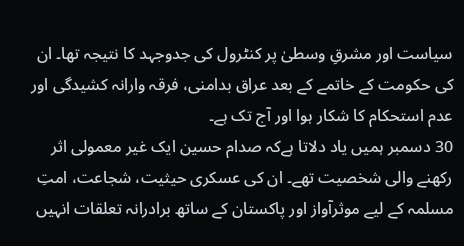سیاست اور مشرقِ وسطیٰ پر کنٹرول کی جدوجہد کا نتیجہ تھا۔ ان کی حکومت کے خاتمے کے بعد عراق بدامنی، فرقہ وارانہ کشیدگی اور عدم استحکام کا شکار ہوا اور آج تک ہے۔
30 دسمبر ہمیں یاد دلاتا ہےکہ صدام حسین ایک غیر معمولی اثر رکھنے والی شخصیت تھے۔ ان کی عسکری حیثیت، شجاعت، امتِ مسلمہ کے لیے موثرآواز اور پاکستان کے ساتھ برادرانہ تعلقات انہیں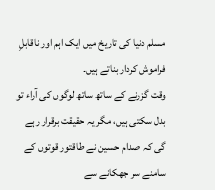مسلم دنیا کی تاریخ میں ایک اہم اور ناقابلِ فراموش کردار بناتے ہیں۔
وقت گزرنے کے ساتھ ساتھ لوگوں کی آراء تو بدل سکتی ہیں، مگر یہ حقیقت برقرار رہے گی کہ صدام حسین نے طاقتور قوتوں کے سامنے سر جھکانے سے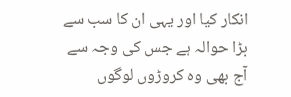انکار کیا اور یہی ان کا سب سے بڑا حوالہ ہے جس کی وجہ سے آج بھی وہ کروڑوں لوگوں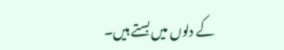کے دلوں میں بستے ہیں۔